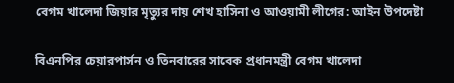বেগম খালেদা জিয়ার মৃত্যুর দায় শেখ হাসিনা ও আওয়ামী লীগের: আইন উপদেষ্টা

বিএনপির চেয়ারপার্সন ও তিনবারের সাবেক প্রধানমন্ত্রী বেগম খালেদা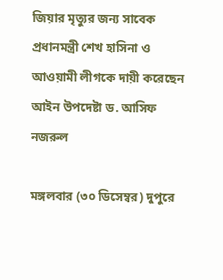জিয়ার মৃত্যুর জন্য সাবেক প্রধানমন্ত্রী শেখ হাসিনা ও আওয়ামী লীগকে দায়ী করেছেন আইন উপদেষ্টা ড. আসিফ নজরুল

মঙ্গলবার (৩০ ডিসেম্বর) দুপুরে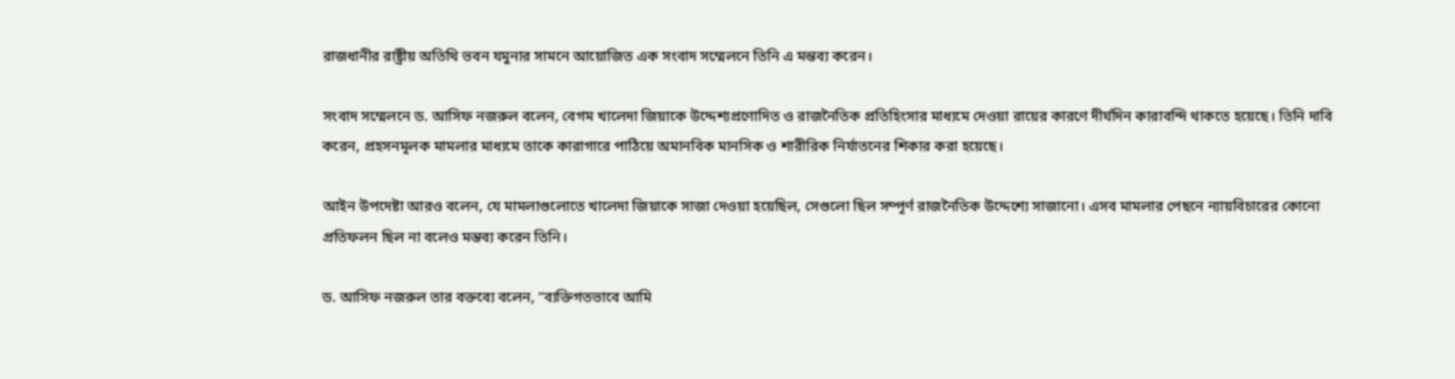রাজধানীর রাষ্ট্রীয় অতিথি ভবন যমুনার সামনে আয়োজিত এক সংবাদ সম্মেলনে তিনি এ মন্তব্য করেন।

সংবাদ সম্মেলনে ড. আসিফ নজরুল বলেন, বেগম খালেদা জিয়াকে উদ্দেশ্যপ্রণোদিত ও রাজনৈতিক প্রতিহিংসার মাধ্যমে দেওয়া রায়ের কারণে দীর্ঘদিন কারাবন্দি থাকতে হয়েছে। তিনি দাবি করেন, প্রহসনমূলক মামলার মাধ্যমে তাকে কারাগারে পাঠিয়ে অমানবিক মানসিক ও শারীরিক নির্যাতনের শিকার করা হয়েছে।

আইন উপদেষ্টা আরও বলেন, যে মামলাগুলোতে খালেদা জিয়াকে সাজা দেওয়া হয়েছিল, সেগুলো ছিল সম্পূর্ণ রাজনৈতিক উদ্দেশ্যে সাজানো। এসব মামলার পেছনে ন্যায়বিচারের কোনো প্রতিফলন ছিল না বলেও মন্তব্য করেন তিনি।

ড. আসিফ নজরুল তার বক্তব্যে বলেন, “ব্যক্তিগতভাবে আমি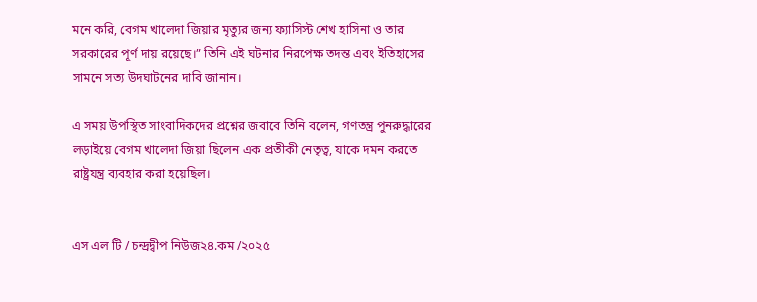মনে করি, বেগম খালেদা জিয়ার মৃত্যুর জন্য ফ্যাসিস্ট শেখ হাসিনা ও তার সরকারের পূর্ণ দায় রয়েছে।” তিনি এই ঘটনার নিরপেক্ষ তদন্ত এবং ইতিহাসের সামনে সত্য উদঘাটনের দাবি জানান।

এ সময় উপস্থিত সাংবাদিকদের প্রশ্নের জবাবে তিনি বলেন, গণতন্ত্র পুনরুদ্ধারের লড়াইয়ে বেগম খালেদা জিয়া ছিলেন এক প্রতীকী নেতৃত্ব, যাকে দমন করতে রাষ্ট্রযন্ত্র ব্যবহার করা হয়েছিল।


এস এল টি / চন্দ্রদ্বীপ নিউজ২৪.কম /২০২৫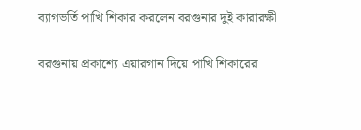ব্যাগভর্তি পাখি শিকার করলেন বরগুনার দুই কারারক্ষী

বরগুনায় প্রকাশ্যে এয়ারগান দিয়ে পাখি শিকারের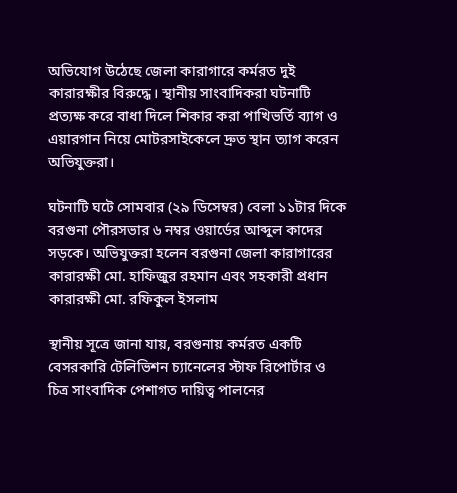অভিযোগ উঠেছে জেলা কারাগারে কর্মরত দুই কারারক্ষীর বিরুদ্ধে। স্থানীয় সাংবাদিকরা ঘটনাটি প্রত্যক্ষ করে বাধা দিলে শিকার করা পাখিভর্তি ব্যাগ ও এয়ারগান নিয়ে মোটরসাইকেলে দ্রুত স্থান ত্যাগ করেন অভিযুক্তরা।

ঘটনাটি ঘটে সোমবার (২৯ ডিসেম্বর) বেলা ১১টার দিকে বরগুনা পৌরসভার ৬ নম্বর ওয়ার্ডের আব্দুল কাদের সড়কে। অভিযুক্তরা হলেন বরগুনা জেলা কারাগারের কারারক্ষী মো. হাফিজুর রহমান এবং সহকারী প্রধান কারারক্ষী মো. রফিকুল ইসলাম

স্থানীয় সূত্রে জানা যায়, বরগুনায় কর্মরত একটি বেসরকারি টেলিভিশন চ্যানেলের স্টাফ রিপোর্টার ও চিত্র সাংবাদিক পেশাগত দায়িত্ব পালনের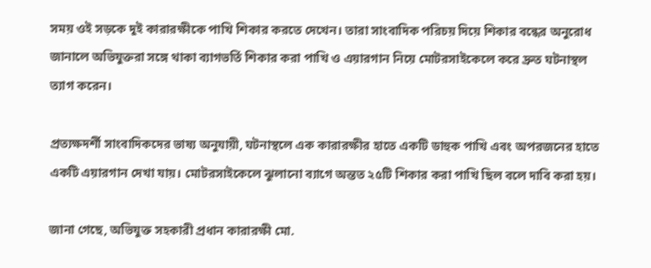সময় ওই সড়কে দুই কারারক্ষীকে পাখি শিকার করতে দেখেন। তারা সাংবাদিক পরিচয় দিয়ে শিকার বন্ধের অনুরোধ জানালে অভিযুক্তরা সঙ্গে থাকা ব্যাগভর্তি শিকার করা পাখি ও এয়ারগান নিয়ে মোটরসাইকেলে করে দ্রুত ঘটনাস্থল ত্যাগ করেন।

প্রত্যক্ষদর্শী সাংবাদিকদের ভাষ্য অনুযায়ী, ঘটনাস্থলে এক কারারক্ষীর হাতে একটি ডাহুক পাখি এবং অপরজনের হাতে একটি এয়ারগান দেখা যায়। মোটরসাইকেলে ঝুলানো ব্যাগে অন্তত ২৫টি শিকার করা পাখি ছিল বলে দাবি করা হয়।

জানা গেছে, অভিযুক্ত সহকারী প্রধান কারারক্ষী মো.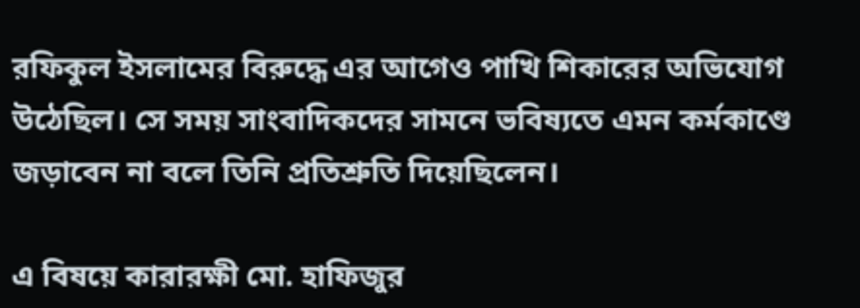রফিকুল ইসলামের বিরুদ্ধে এর আগেও পাখি শিকারের অভিযোগ উঠেছিল। সে সময় সাংবাদিকদের সামনে ভবিষ্যতে এমন কর্মকাণ্ডে জড়াবেন না বলে তিনি প্রতিশ্রুতি দিয়েছিলেন।

এ বিষয়ে কারারক্ষী মো. হাফিজুর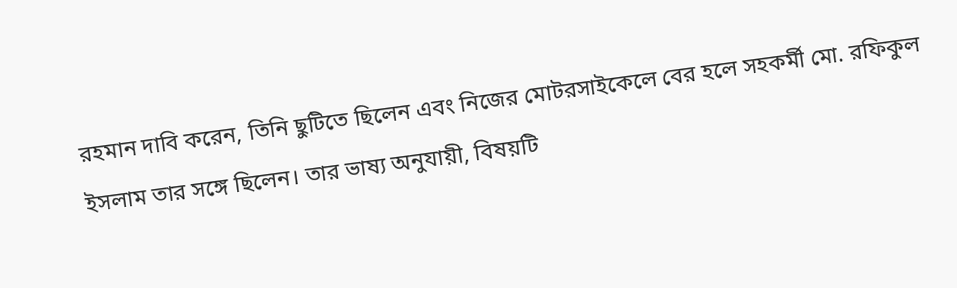রহমান দাবি করেন, তিনি ছুটিতে ছিলেন এবং নিজের মোটরসাইকেলে বের হলে সহকর্মী মো. রফিকুল ইসলাম তার সঙ্গে ছিলেন। তার ভাষ্য অনুযায়ী, বিষয়টি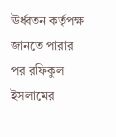ঊর্ধ্বতন কর্তৃপক্ষ জানতে পারার পর রফিকুল ইসলামের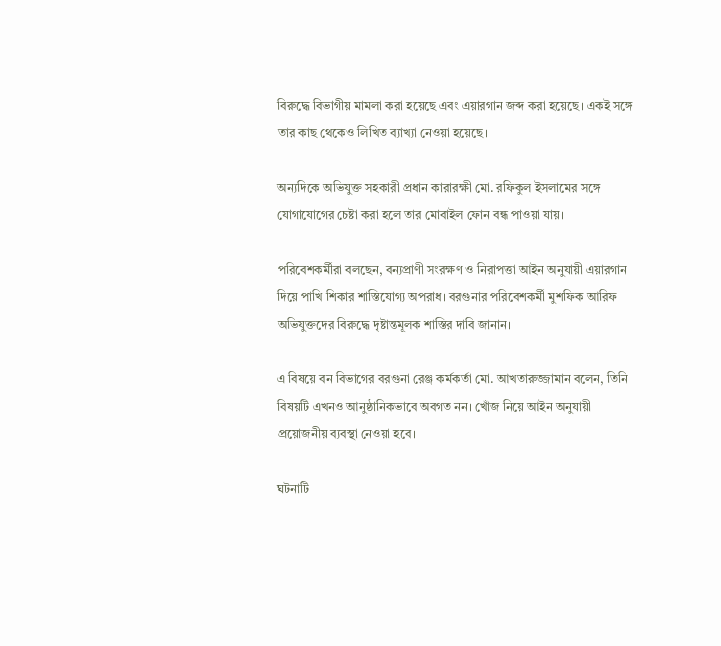বিরুদ্ধে বিভাগীয় মামলা করা হয়েছে এবং এয়ারগান জব্দ করা হয়েছে। একই সঙ্গে তার কাছ থেকেও লিখিত ব্যাখ্যা নেওয়া হয়েছে।

অন্যদিকে অভিযুক্ত সহকারী প্রধান কারারক্ষী মো. রফিকুল ইসলামের সঙ্গে যোগাযোগের চেষ্টা করা হলে তার মোবাইল ফোন বন্ধ পাওয়া যায়।

পরিবেশকর্মীরা বলছেন, বন্যপ্রাণী সংরক্ষণ ও নিরাপত্তা আইন অনুযায়ী এয়ারগান দিয়ে পাখি শিকার শাস্তিযোগ্য অপরাধ। বরগুনার পরিবেশকর্মী মুশফিক আরিফ অভিযুক্তদের বিরুদ্ধে দৃষ্টান্তমূলক শাস্তির দাবি জানান।

এ বিষয়ে বন বিভাগের বরগুনা রেঞ্জ কর্মকর্তা মো. আখতারুজ্জামান বলেন, তিনি বিষয়টি এখনও আনুষ্ঠানিকভাবে অবগত নন। খোঁজ নিয়ে আইন অনুযায়ী প্রয়োজনীয় ব্যবস্থা নেওয়া হবে।

ঘটনাটি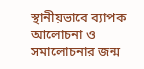স্থানীয়ভাবে ব্যাপক আলোচনা ও সমালোচনার জন্ম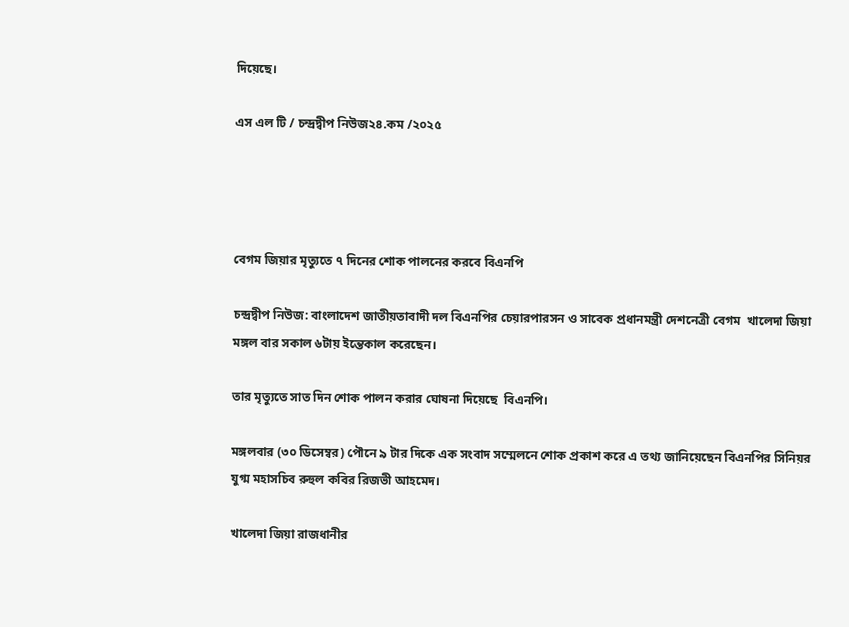দিয়েছে।

এস এল টি / চন্দ্রদ্বীপ নিউজ২৪.কম /২০২৫




বেগম জিয়ার মৃত্যুতে ৭ দিনের শোক পালনের করবে বিএনপি

চন্দ্রদ্বীপ ‍নিউজ: বাংলাদেশ জাতীয়তাবাদী দল বিএনপির চেয়ারপারসন ও সাবেক প্রধানমন্ত্রী দেশনেত্রী বেগম  খালেদা জিয়া মঙ্গল বার সকাল ৬টায় ইন্তেকাল করেছেন।

তার মৃত্যুতে সাত দিন শোক পালন করার ঘোষনা দিয়েছে  বিএনপি।

মঙ্গলবার (৩০ ডিসেম্বর) পৌনে ৯ টার দিকে এক সংবাদ সম্মেলনে শোক প্রকাশ করে এ তথ্য জানিয়েছেন বিএনপির সিনিয়র যুগ্ম মহাসচিব রুহুল কবির রিজভী আহমেদ।

খালেদা জিয়া রাজধানীর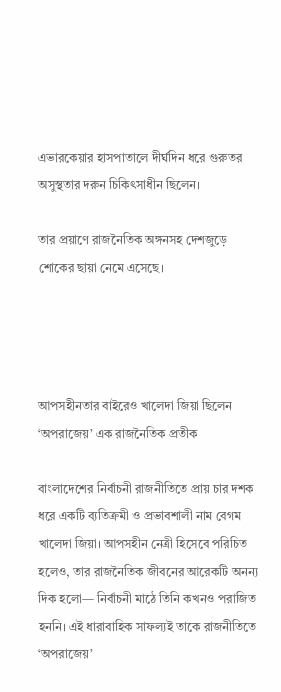এভারকেয়ার হাসপাতালে দীর্ঘদিন ধরে গুরুতর অসুস্থতার দরুন চিকিৎসাধীন ছিলেন।

তার প্রয়াণে রাজনৈতিক অঙ্গনসহ দেশজুড়ে শোকের ছায়া নেমে এসেছে।




আপসহীনতার বাইরেও খালেদা জিয়া ছিলেন ‘অপরাজেয়’ এক রাজনৈতিক প্রতীক

বাংলাদেশের নির্বাচনী রাজনীতিতে প্রায় চার দশক ধরে একটি ব্যতিক্রমী ও প্রভাবশালী নাম বেগম খালেদা জিয়া। আপসহীন নেত্রী হিসেবে পরিচিত হলেও, তার রাজনৈতিক জীবনের আরেকটি অনন্য দিক হলো— নির্বাচনী মাঠে তিনি কখনও পরাজিত হননি। এই ধারাবাহিক সাফল্যই তাকে রাজনীতিতে ‘অপরাজেয়’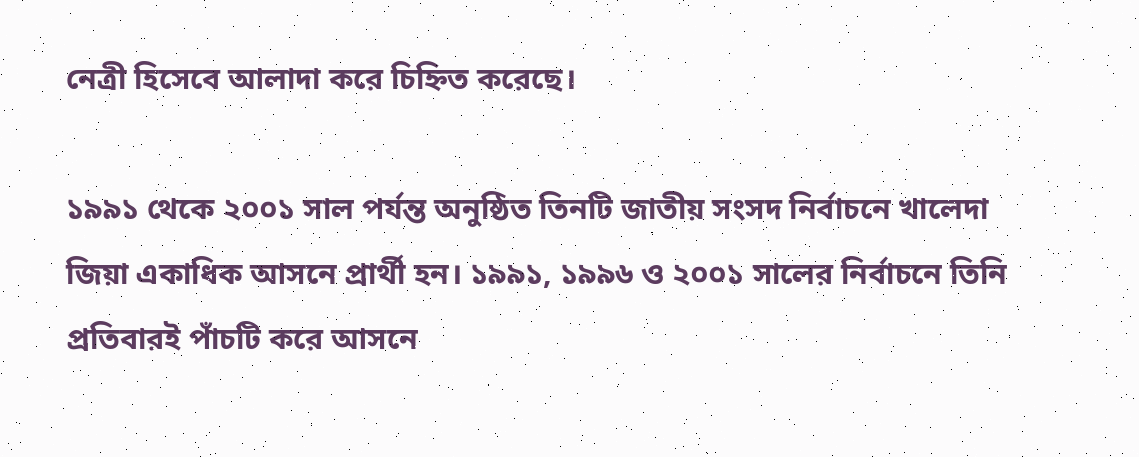নেত্রী হিসেবে আলাদা করে চিহ্নিত করেছে।

১৯৯১ থেকে ২০০১ সাল পর্যন্ত অনুষ্ঠিত তিনটি জাতীয় সংসদ নির্বাচনে খালেদা জিয়া একাধিক আসনে প্রার্থী হন। ১৯৯১, ১৯৯৬ ও ২০০১ সালের নির্বাচনে তিনি প্রতিবারই পাঁচটি করে আসনে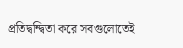প্রতিদ্বন্দ্বিতা করে সবগুলোতেই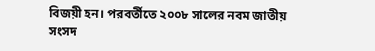বিজয়ী হন। পরবর্তীতে ২০০৮ সালের নবম জাতীয় সংসদ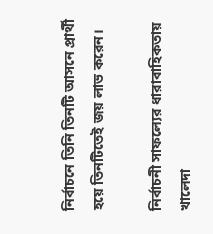নির্বাচনে তিনি তিনটি আসনে প্রার্থী হয়ে তিনটিতেই জয় লাভ করেন।

নির্বাচনী সাফল্যের ধারাবাহিকতায় খালেদা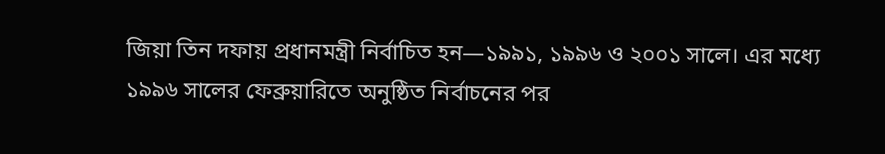জিয়া তিন দফায় প্রধানমন্ত্রী নির্বাচিত হন—১৯৯১, ১৯৯৬ ও ২০০১ সালে। এর মধ্যে ১৯৯৬ সালের ফেব্রুয়ারিতে অনুষ্ঠিত নির্বাচনের পর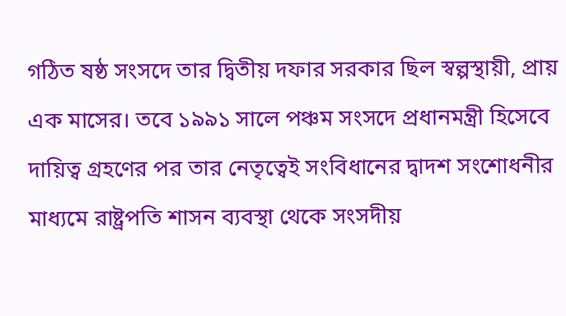গঠিত ষষ্ঠ সংসদে তার দ্বিতীয় দফার সরকার ছিল স্বল্পস্থায়ী, প্রায় এক মাসের। তবে ১৯৯১ সালে পঞ্চম সংসদে প্রধানমন্ত্রী হিসেবে দায়িত্ব গ্রহণের পর তার নেতৃত্বেই সংবিধানের দ্বাদশ সংশোধনীর মাধ্যমে রাষ্ট্রপতি শাসন ব্যবস্থা থেকে সংসদীয়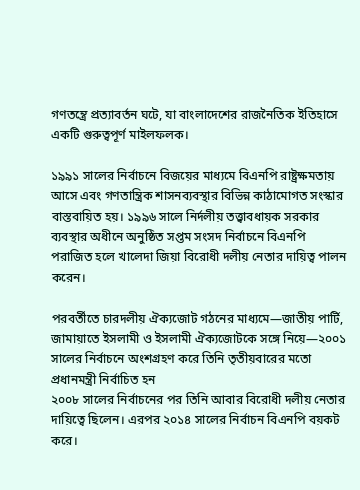গণতন্ত্রে প্রত্যাবর্তন ঘটে, যা বাংলাদেশের রাজনৈতিক ইতিহাসে একটি গুরুত্বপূর্ণ মাইলফলক।

১৯৯১ সালের নির্বাচনে বিজয়ের মাধ্যমে বিএনপি রাষ্ট্রক্ষমতায় আসে এবং গণতান্ত্রিক শাসনব্যবস্থার বিভিন্ন কাঠামোগত সংস্কার বাস্তবায়িত হয়। ১৯৯৬ সালে নির্দলীয় তত্ত্বাবধায়ক সরকার ব্যবস্থার অধীনে অনুষ্ঠিত সপ্তম সংসদ নির্বাচনে বিএনপি পরাজিত হলে খালেদা জিয়া বিরোধী দলীয় নেতার দায়িত্ব পালন করেন।

পরবর্তীতে চারদলীয় ঐক্যজোট গঠনের মাধ্যমে—জাতীয় পার্টি, জামায়াতে ইসলামী ও ইসলামী ঐক্যজোটকে সঙ্গে নিয়ে—২০০১ সালের নির্বাচনে অংশগ্রহণ করে তিনি তৃতীয়বারের মতো প্রধানমন্ত্রী নির্বাচিত হন
২০০৮ সালের নির্বাচনের পর তিনি আবার বিরোধী দলীয় নেতার দায়িত্বে ছিলেন। এরপর ২০১৪ সালের নির্বাচন বিএনপি বয়কট করে।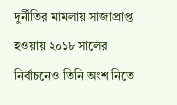দুর্নীতির মামলায় সাজাপ্রাপ্ত হওয়ায় ২০১৮ সালের নির্বাচনেও তিনি অংশ নিতে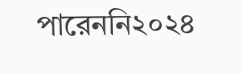পারেননি২০২৪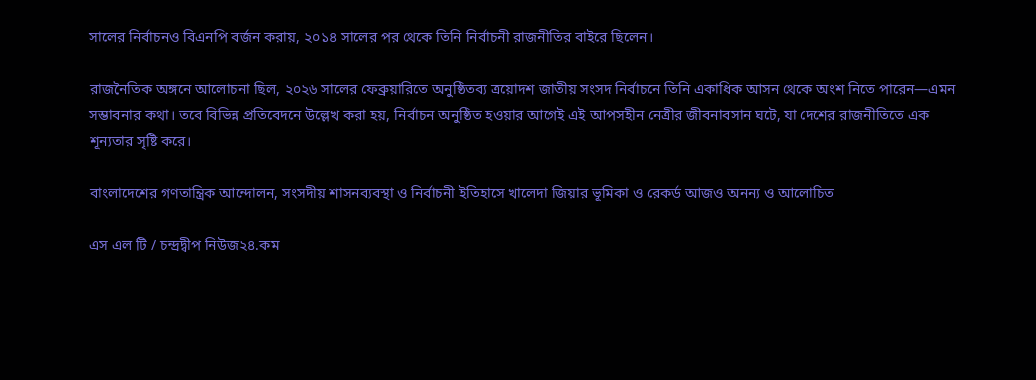সালের নির্বাচনও বিএনপি বর্জন করায়, ২০১৪ সালের পর থেকে তিনি নির্বাচনী রাজনীতির বাইরে ছিলেন।

রাজনৈতিক অঙ্গনে আলোচনা ছিল, ২০২৬ সালের ফেব্রুয়ারিতে অনুষ্ঠিতব্য ত্রয়োদশ জাতীয় সংসদ নির্বাচনে তিনি একাধিক আসন থেকে অংশ নিতে পারেন—এমন সম্ভাবনার কথা। তবে বিভিন্ন প্রতিবেদনে উল্লেখ করা হয়, নির্বাচন অনুষ্ঠিত হওয়ার আগেই এই আপসহীন নেত্রীর জীবনাবসান ঘটে, যা দেশের রাজনীতিতে এক শূন্যতার সৃষ্টি করে।

বাংলাদেশের গণতান্ত্রিক আন্দোলন, সংসদীয় শাসনব্যবস্থা ও নির্বাচনী ইতিহাসে খালেদা জিয়ার ভূমিকা ও রেকর্ড আজও অনন্য ও আলোচিত

এস এল টি / চন্দ্রদ্বীপ নিউজ২৪.কম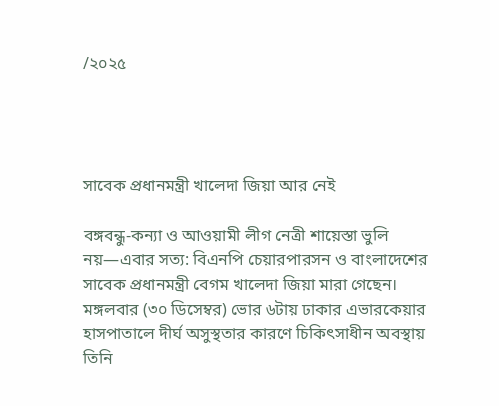/২০২৫




সাবেক প্রধানমন্ত্রী খালেদা জিয়া আর নেই

বঙ্গবন্ধু-কন্যা ও আওয়ামী লীগ নেত্রী শায়েস্তা ভুলি নয়—এবার সত্য: বিএনপি চেয়ারপারসন ও বাংলাদেশের সাবেক প্রধানমন্ত্রী বেগম খালেদা জিয়া মারা গেছেন। মঙ্গলবার (৩০ ডিসেম্বর) ভোর ৬টায় ঢাকার এভারকেয়ার হাসপাতালে দীর্ঘ অসুস্থতার কারণে চিকিৎসাধীন অবস্থায় তিনি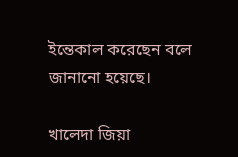ইন্তেকাল করেছেন বলে জানানো হয়েছে।

খালেদা জিয়া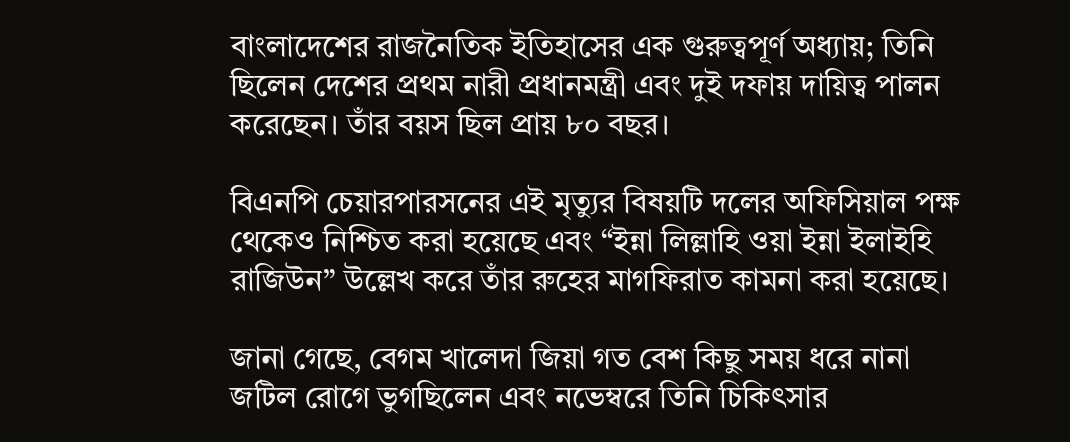বাংলাদেশের রাজনৈতিক ইতিহাসের এক গুরুত্বপূর্ণ অধ্যায়; তিনি ছিলেন দেশের প্রথম নারী প্রধানমন্ত্রী এবং দুই দফায় দায়িত্ব পালন করেছেন। তাঁর বয়স ছিল প্রায় ৮০ বছর।

বিএনপি চেয়ারপারসনের এই মৃত্যুর বিষয়টি দলের অফিসিয়াল পক্ষ থেকেও নিশ্চিত করা হয়েছে এবং “ইন্না লিল্লাহি ওয়া ইন্না ইলাইহি রাজিউন” উল্লেখ করে তাঁর রুহের মাগফিরাত কামনা করা হয়েছে।

জানা গেছে, বেগম খালেদা জিয়া গত বেশ কিছু সময় ধরে নানা জটিল রোগে ভুগছিলেন এবং নভেম্বরে তিনি চিকিৎসার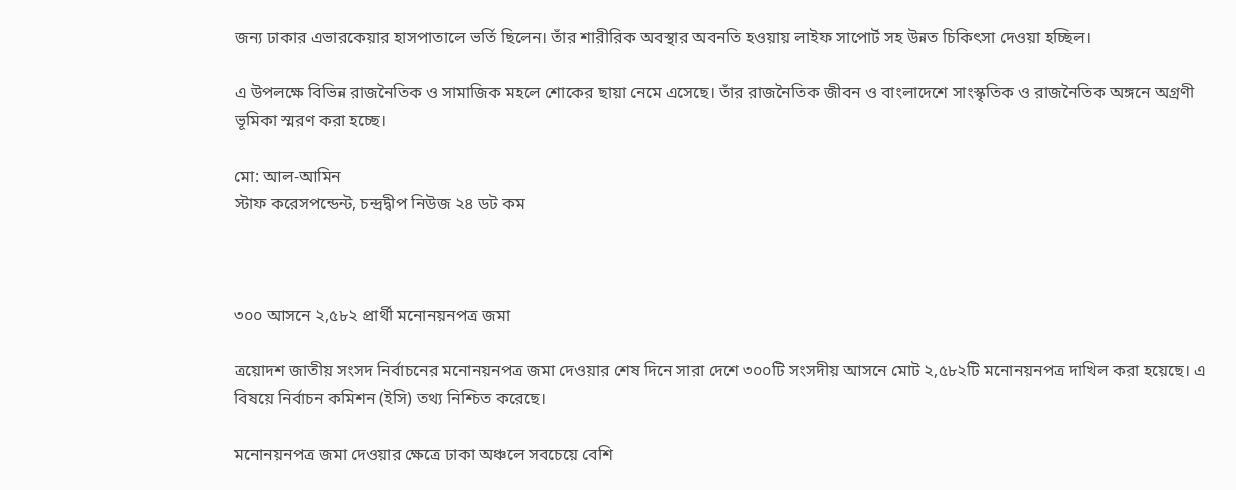জন্য ঢাকার এভারকেয়ার হাসপাতালে ভর্তি ছিলেন। তাঁর শারীরিক অবস্থার অবনতি হওয়ায় লাইফ সাপোর্ট সহ উন্নত চিকিৎসা দেওয়া হচ্ছিল।

এ উপলক্ষে বিভিন্ন রাজনৈতিক ও সামাজিক মহলে শোকের ছায়া নেমে এসেছে। তাঁর রাজনৈতিক জীবন ও বাংলাদেশে সাংস্কৃতিক ও রাজনৈতিক অঙ্গনে অগ্রণী ভূমিকা স্মরণ করা হচ্ছে।

মো: আল-আমিন
স্টাফ করেসপন্ডেন্ট, চন্দ্রদ্বীপ নিউজ ২৪ ডট কম



৩০০ আসনে ২,৫৮২ প্রার্থী মনোনয়নপত্র জমা

ত্রয়োদশ জাতীয় সংসদ নির্বাচনের মনোনয়নপত্র জমা দেওয়ার শেষ দিনে সারা দেশে ৩০০টি সংসদীয় আসনে মোট ২,৫৮২টি মনোনয়নপত্র দাখিল করা হয়েছে। এ বিষয়ে নির্বাচন কমিশন (ইসি) তথ্য নিশ্চিত করেছে।

মনোনয়নপত্র জমা দেওয়ার ক্ষেত্রে ঢাকা অঞ্চলে সবচেয়ে বেশি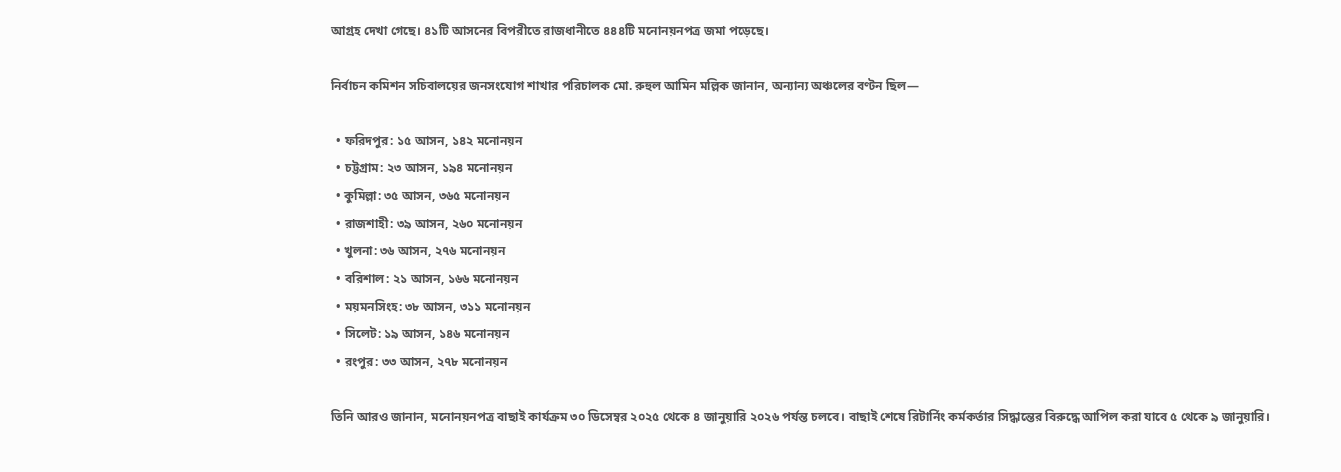আগ্রহ দেখা গেছে। ৪১টি আসনের বিপরীতে রাজধানীতে ৪৪৪টি মনোনয়নপত্র জমা পড়েছে।

নির্বাচন কমিশন সচিবালয়ের জনসংযোগ শাখার পরিচালক মো. রুহুল আমিন মল্লিক জানান, অন্যান্য অঞ্চলের বণ্টন ছিল—

  • ফরিদপুর: ১৫ আসন, ১৪২ মনোনয়ন
  • চট্টগ্রাম: ২৩ আসন, ১৯৪ মনোনয়ন
  • কুমিল্লা: ৩৫ আসন, ৩৬৫ মনোনয়ন
  • রাজশাহী: ৩৯ আসন, ২৬০ মনোনয়ন
  • খুলনা: ৩৬ আসন, ২৭৬ মনোনয়ন
  • বরিশাল: ২১ আসন, ১৬৬ মনোনয়ন
  • ময়মনসিংহ: ৩৮ আসন, ৩১১ মনোনয়ন
  • সিলেট: ১৯ আসন, ১৪৬ মনোনয়ন
  • রংপুর: ৩৩ আসন, ২৭৮ মনোনয়ন

তিনি আরও জানান, মনোনয়নপত্র বাছাই কার্যক্রম ৩০ ডিসেম্বর ২০২৫ থেকে ৪ জানুয়ারি ২০২৬ পর্যন্ত চলবে। বাছাই শেষে রিটার্নিং কর্মকর্তার সিদ্ধান্তের বিরুদ্ধে আপিল করা যাবে ৫ থেকে ৯ জানুয়ারি।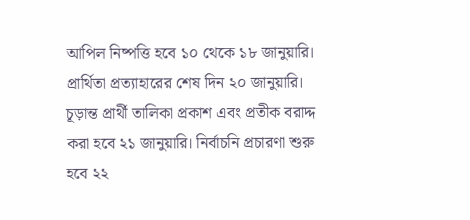আপিল নিষ্পত্তি হবে ১০ থেকে ১৮ জানুয়ারি। প্রার্থিতা প্রত্যাহারের শেষ দিন ২০ জানুয়ারি। চূড়ান্ত প্রার্থী তালিকা প্রকাশ এবং প্রতীক বরাদ্দ করা হবে ২১ জানুয়ারি। নির্বাচনি প্রচারণা শুরু হবে ২২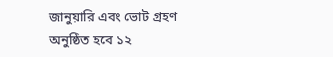জানুয়ারি এবং ভোট গ্রহণ অনুষ্ঠিত হবে ১২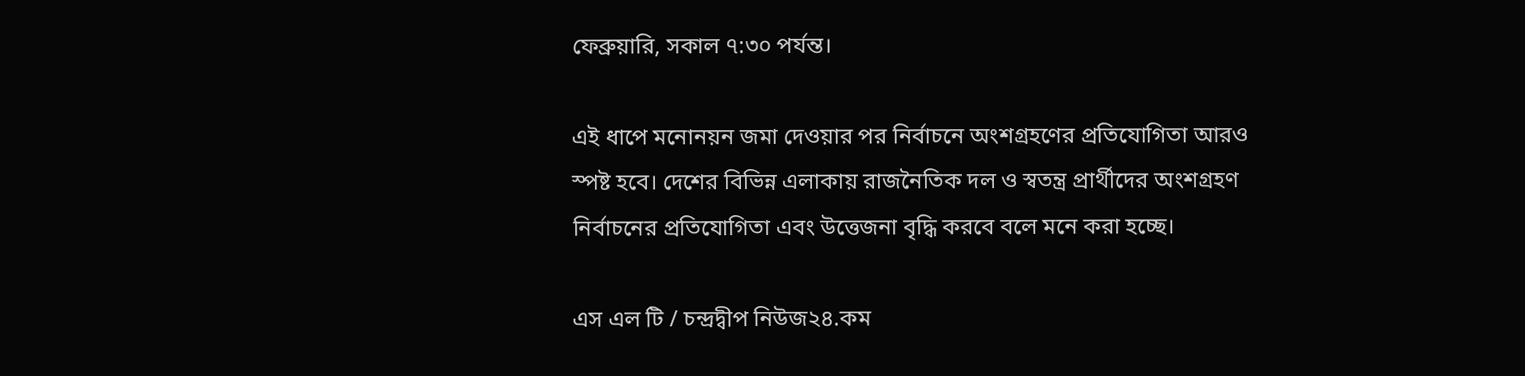ফেব্রুয়ারি, সকাল ৭:৩০ পর্যন্ত।

এই ধাপে মনোনয়ন জমা দেওয়ার পর নির্বাচনে অংশগ্রহণের প্রতিযোগিতা আরও স্পষ্ট হবে। দেশের বিভিন্ন এলাকায় রাজনৈতিক দল ও স্বতন্ত্র প্রার্থীদের অংশগ্রহণ নির্বাচনের প্রতিযোগিতা এবং উত্তেজনা বৃদ্ধি করবে বলে মনে করা হচ্ছে।

এস এল টি / চন্দ্রদ্বীপ নিউজ২৪.কম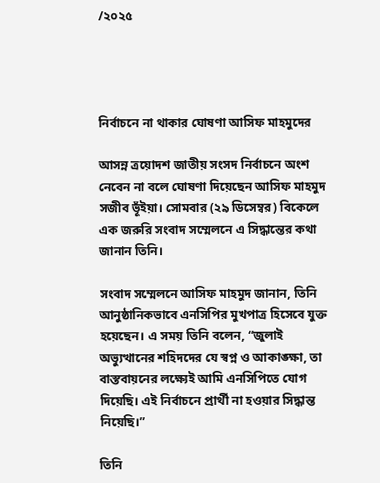/২০২৫




নির্বাচনে না থাকার ঘোষণা আসিফ মাহমুদের

আসন্ন ত্রয়োদশ জাতীয় সংসদ নির্বাচনে অংশ নেবেন না বলে ঘোষণা দিয়েছেন আসিফ মাহমুদ সজীব ভূঁইয়া। সোমবার (২৯ ডিসেম্বর) বিকেলে এক জরুরি সংবাদ সম্মেলনে এ সিদ্ধান্তের কথা জানান তিনি।

সংবাদ সম্মেলনে আসিফ মাহমুদ জানান, তিনি আনুষ্ঠানিকভাবে এনসিপির মুখপাত্র হিসেবে যুক্ত হয়েছেন। এ সময় তিনি বলেন, “জুলাই অভ্যুত্থানের শহিদদের যে স্বপ্ন ও আকাঙ্ক্ষা, তা বাস্তবায়নের লক্ষ্যেই আমি এনসিপিতে যোগ দিয়েছি। এই নির্বাচনে প্রার্থী না হওয়ার সিদ্ধান্ত নিয়েছি।”

তিনি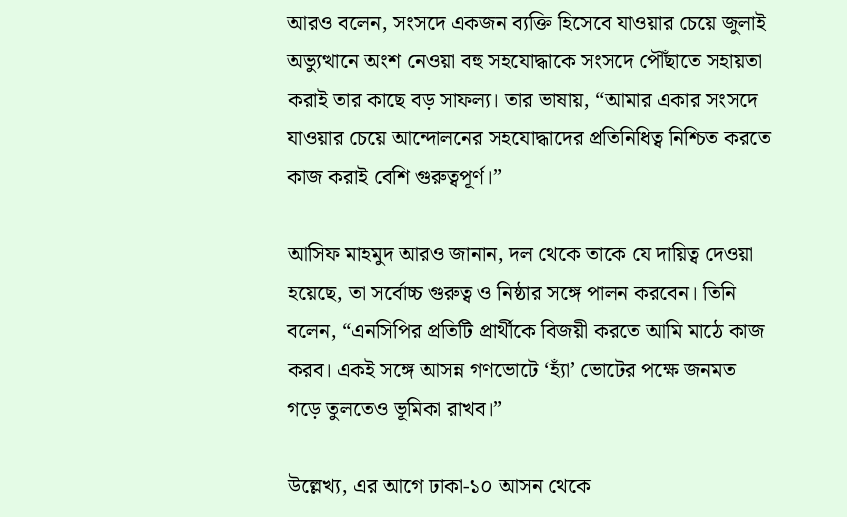আরও বলেন, সংসদে একজন ব্যক্তি হিসেবে যাওয়ার চেয়ে জুলাই অভ্যুত্থানে অংশ নেওয়া বহু সহযোদ্ধাকে সংসদে পৌঁছাতে সহায়তা করাই তার কাছে বড় সাফল্য। তার ভাষায়, “আমার একার সংসদে যাওয়ার চেয়ে আন্দোলনের সহযোদ্ধাদের প্রতিনিধিত্ব নিশ্চিত করতে কাজ করাই বেশি গুরুত্বপূর্ণ।”

আসিফ মাহমুদ আরও জানান, দল থেকে তাকে যে দায়িত্ব দেওয়া হয়েছে, তা সর্বোচ্চ গুরুত্ব ও নিষ্ঠার সঙ্গে পালন করবেন। তিনি বলেন, “এনসিপির প্রতিটি প্রার্থীকে বিজয়ী করতে আমি মাঠে কাজ করব। একই সঙ্গে আসন্ন গণভোটে ‘হ্যাঁ’ ভোটের পক্ষে জনমত গড়ে তুলতেও ভূমিকা রাখব।”

উল্লেখ্য, এর আগে ঢাকা-১০ আসন থেকে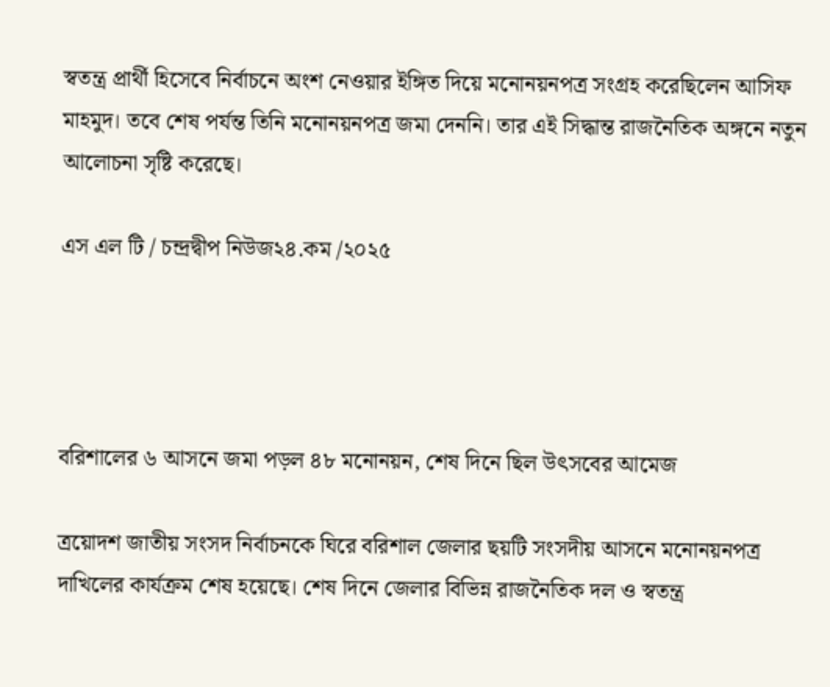স্বতন্ত্র প্রার্থী হিসেবে নির্বাচনে অংশ নেওয়ার ইঙ্গিত দিয়ে মনোনয়নপত্র সংগ্রহ করেছিলেন আসিফ মাহমুদ। তবে শেষ পর্যন্ত তিনি মনোনয়নপত্র জমা দেননি। তার এই সিদ্ধান্ত রাজনৈতিক অঙ্গনে নতুন আলোচনা সৃষ্টি করেছে।

এস এল টি / চন্দ্রদ্বীপ নিউজ২৪.কম /২০২৫




বরিশালের ৬ আসনে জমা পড়ল ৪৮ মনোনয়ন, শেষ দিনে ছিল উৎসবের আমেজ

ত্রয়োদশ জাতীয় সংসদ নির্বাচনকে ঘিরে বরিশাল জেলার ছয়টি সংসদীয় আসনে মনোনয়নপত্র দাখিলের কার্যক্রম শেষ হয়েছে। শেষ দিনে জেলার বিভিন্ন রাজনৈতিক দল ও স্বতন্ত্র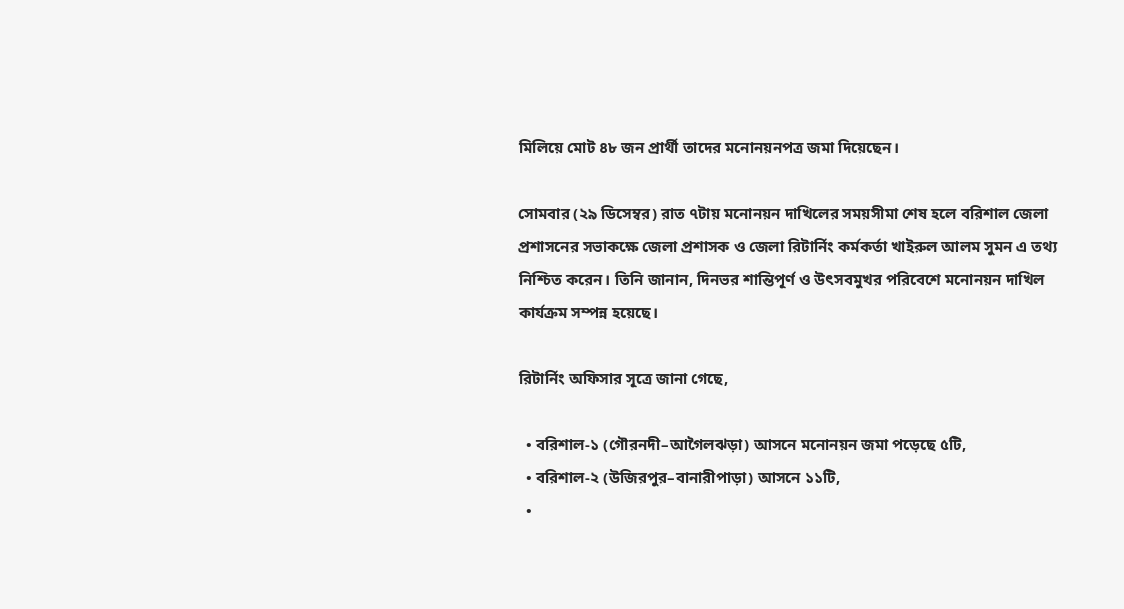মিলিয়ে মোট ৪৮ জন প্রার্থী তাদের মনোনয়নপত্র জমা দিয়েছেন।

সোমবার (২৯ ডিসেম্বর) রাত ৭টায় মনোনয়ন দাখিলের সময়সীমা শেষ হলে বরিশাল জেলা প্রশাসনের সভাকক্ষে জেলা প্রশাসক ও জেলা রিটার্নিং কর্মকর্তা খাইরুল আলম সুমন এ তথ্য নিশ্চিত করেন। তিনি জানান, দিনভর শান্তিপূর্ণ ও উৎসবমুখর পরিবেশে মনোনয়ন দাখিল কার্যক্রম সম্পন্ন হয়েছে।

রিটার্নিং অফিসার সূত্রে জানা গেছে,

  • বরিশাল-১ (গৌরনদী–আগৈলঝড়া) আসনে মনোনয়ন জমা পড়েছে ৫টি,
  • বরিশাল-২ (উজিরপুর–বানারীপাড়া) আসনে ১১টি,
  •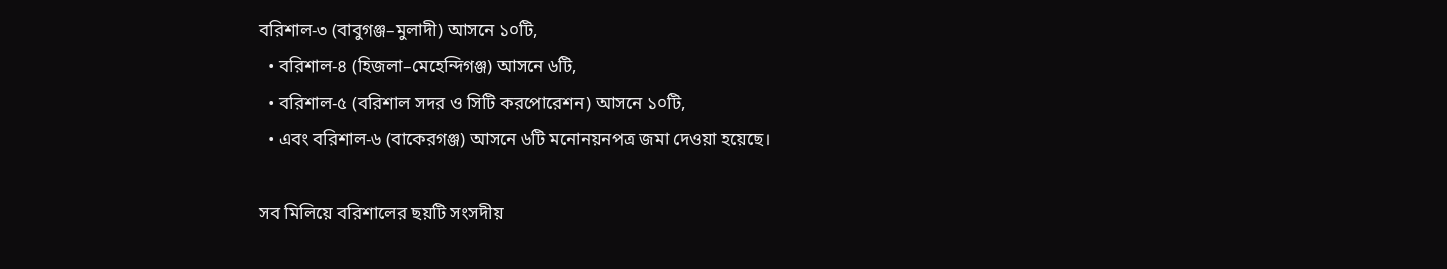বরিশাল-৩ (বাবুগঞ্জ–মুলাদী) আসনে ১০টি,
  • বরিশাল-৪ (হিজলা–মেহেন্দিগঞ্জ) আসনে ৬টি,
  • বরিশাল-৫ (বরিশাল সদর ও সিটি করপোরেশন) আসনে ১০টি,
  • এবং বরিশাল-৬ (বাকেরগঞ্জ) আসনে ৬টি মনোনয়নপত্র জমা দেওয়া হয়েছে।

সব মিলিয়ে বরিশালের ছয়টি সংসদীয়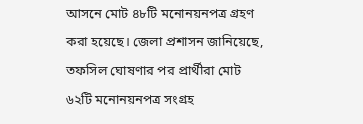আসনে মোট ৪৮টি মনোনয়নপত্র গ্রহণ করা হয়েছে। জেলা প্রশাসন জানিয়েছে, তফসিল ঘোষণার পর প্রার্থীরা মোট ৬২টি মনোনয়নপত্র সংগ্রহ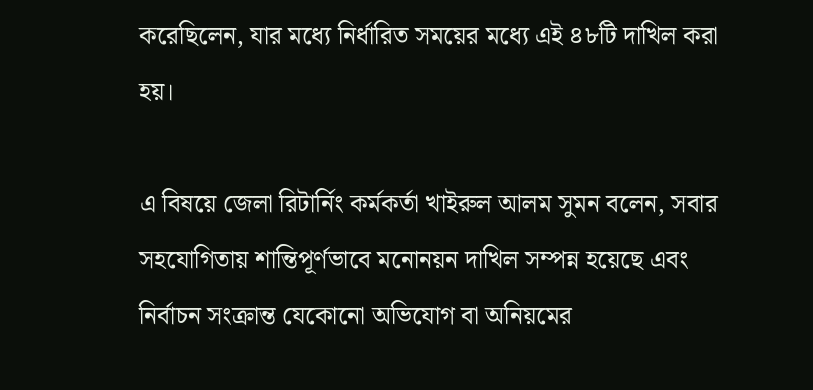করেছিলেন, যার মধ্যে নির্ধারিত সময়ের মধ্যে এই ৪৮টি দাখিল করা হয়।

এ বিষয়ে জেলা রিটার্নিং কর্মকর্তা খাইরুল আলম সুমন বলেন, সবার সহযোগিতায় শান্তিপূর্ণভাবে মনোনয়ন দাখিল সম্পন্ন হয়েছে এবং নির্বাচন সংক্রান্ত যেকোনো অভিযোগ বা অনিয়মের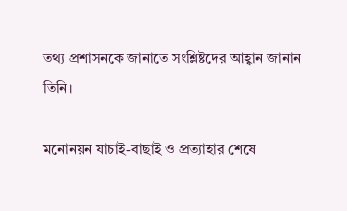তথ্য প্রশাসনকে জানাতে সংশ্লিষ্টদের আহ্বান জানান তিনি।

মনোনয়ন যাচাই-বাছাই ও প্রত্যাহার শেষে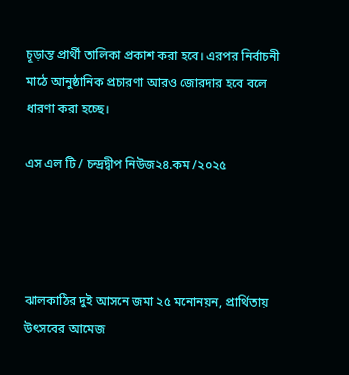চূড়ান্ত প্রার্থী তালিকা প্রকাশ করা হবে। এরপর নির্বাচনী মাঠে আনুষ্ঠানিক প্রচারণা আরও জোরদার হবে বলে ধারণা করা হচ্ছে।

এস এল টি / চন্দ্রদ্বীপ নিউজ২৪.কম /২০২৫




ঝালকাঠির দুই আসনে জমা ২৫ মনোনয়ন, প্রার্থিতায় উৎসবের আমেজ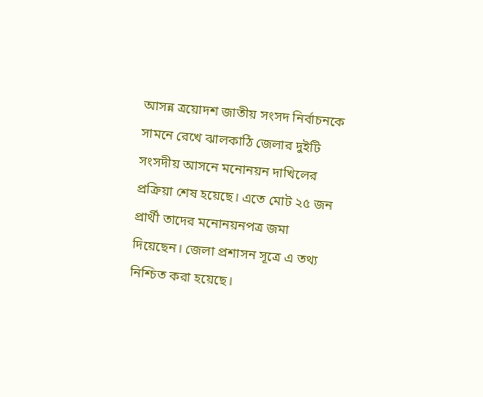আসন্ন ত্রয়োদশ জাতীয় সংসদ নির্বাচনকে সামনে রেখে ঝালকাঠি জেলার দুইটি সংসদীয় আসনে মনোনয়ন দাখিলের প্রক্রিয়া শেষ হয়েছে। এতে মোট ২৫ জন প্রার্থী তাদের মনোনয়নপত্র জমা দিয়েছেন। জেলা প্রশাসন সূত্রে এ তথ্য নিশ্চিত করা হয়েছে।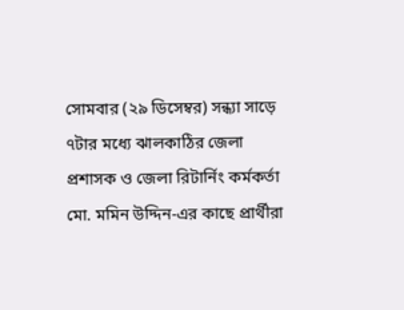সোমবার (২৯ ডিসেম্বর) সন্ধ্যা সাড়ে ৭টার মধ্যে ঝালকাঠির জেলা প্রশাসক ও জেলা রিটার্নিং কর্মকর্তা মো. মমিন উদ্দিন-এর কাছে প্রার্থীরা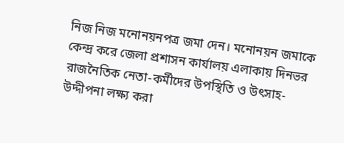নিজ নিজ মনোনয়নপত্র জমা দেন। মনোনয়ন জমাকে কেন্দ্র করে জেলা প্রশাসন কার্যালয় এলাকায় দিনভর রাজনৈতিক নেতা-কর্মীদের উপস্থিতি ও উৎসাহ-উদ্দীপনা লক্ষ্য করা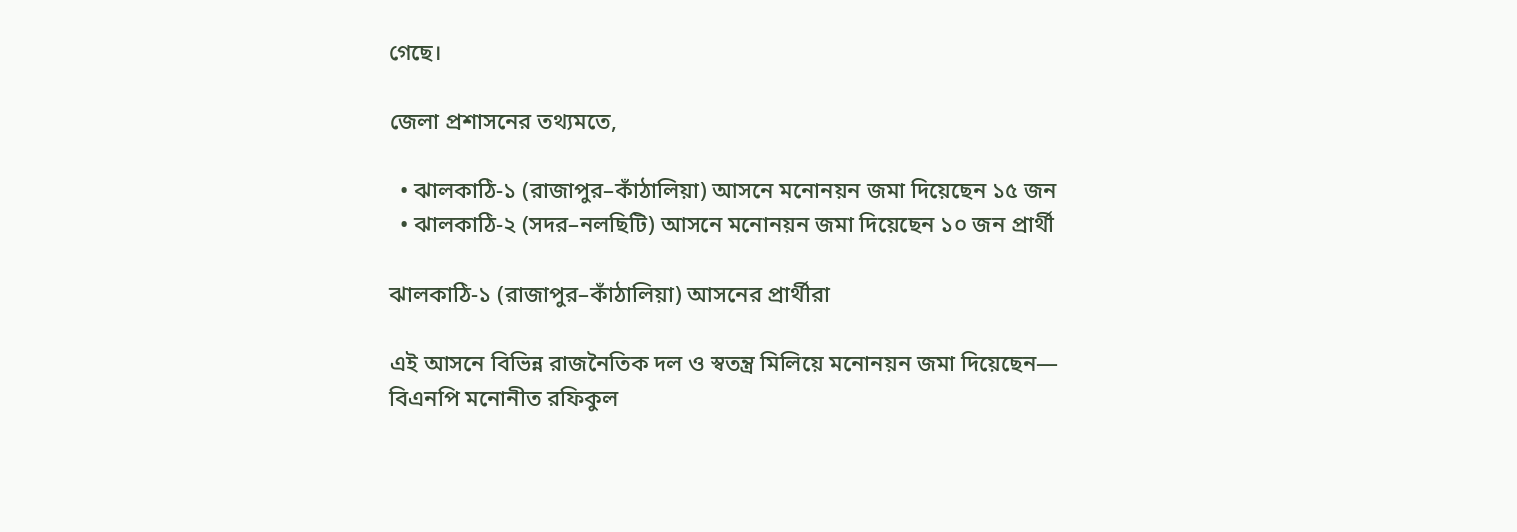গেছে।

জেলা প্রশাসনের তথ্যমতে,

  • ঝালকাঠি-১ (রাজাপুর–কাঁঠালিয়া) আসনে মনোনয়ন জমা দিয়েছেন ১৫ জন
  • ঝালকাঠি-২ (সদর–নলছিটি) আসনে মনোনয়ন জমা দিয়েছেন ১০ জন প্রার্থী

ঝালকাঠি-১ (রাজাপুর–কাঁঠালিয়া) আসনের প্রার্থীরা

এই আসনে বিভিন্ন রাজনৈতিক দল ও স্বতন্ত্র মিলিয়ে মনোনয়ন জমা দিয়েছেন—
বিএনপি মনোনীত রফিকুল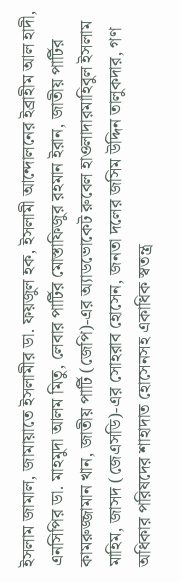ইসলাম জামাল, জামায়াতে ইসলামীর ডা. ফয়জুল হক, ইসলামী আন্দোলনের ইব্রাহীম আল হাদী, এনসিপির ডা. মাহমুদা আলম মিতু, লেবার পার্টির মোস্তাফিজুর রহমান ইরান, জাতীয় পার্টির কামরুজ্জামান খান, জাতীয় পার্টি (জেপি)-এর অ্যাডভোকেট রুবেল হাওলাদারমাহিবুল ইসলাম মাহিম, জাসদ (জেএসডি)-এর সোহরাব হোসেন, জনতা দলের জসিম উদ্দিন তালুকদার, গণ অধিকার পরিষদের শাহাদাত হোসেনসহ একাধিক স্বতন্ত্র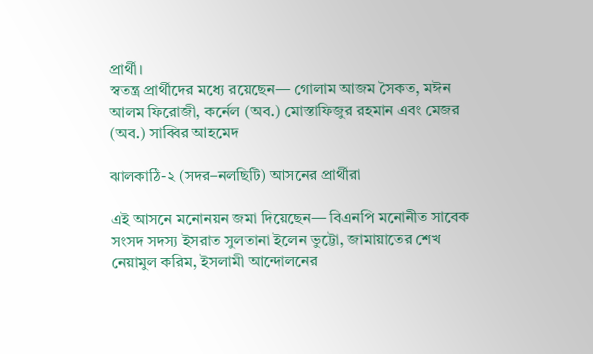প্রার্থী।
স্বতন্ত্র প্রার্থীদের মধ্যে রয়েছেন— গোলাম আজম সৈকত, মঈন আলম ফিরোজী, কর্নেল (অব.) মোস্তাফিজুর রহমান এবং মেজর (অব.) সাব্বির আহমেদ

ঝালকাঠি-২ (সদর–নলছিটি) আসনের প্রার্থীরা

এই আসনে মনোনয়ন জমা দিয়েছেন— বিএনপি মনোনীত সাবেক সংসদ সদস্য ইসরাত সুলতানা ইলেন ভুট্টো, জামায়াতের শেখ নেয়ামুল করিম, ইসলামী আন্দোলনের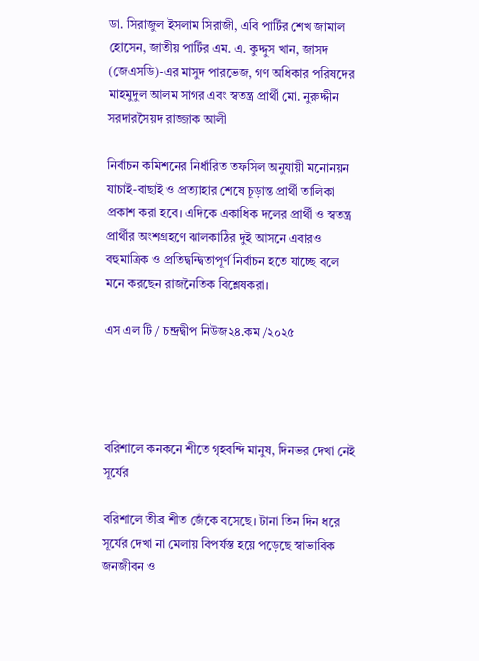ডা. সিরাজুল ইসলাম সিরাজী, এবি পার্টির শেখ জামাল হোসেন, জাতীয় পার্টির এম. এ. কুদ্দুস খান, জাসদ (জেএসডি)-এর মাসুদ পারভেজ, গণ অধিকার পরিষদের মাহমুদুল আলম সাগর এবং স্বতন্ত্র প্রার্থী মো. নুরুদ্দীন সরদারসৈয়দ রাজ্জাক আলী

নির্বাচন কমিশনের নির্ধারিত তফসিল অনুযায়ী মনোনয়ন যাচাই-বাছাই ও প্রত্যাহার শেষে চূড়ান্ত প্রার্থী তালিকা প্রকাশ করা হবে। এদিকে একাধিক দলের প্রার্থী ও স্বতন্ত্র প্রার্থীর অংশগ্রহণে ঝালকাঠির দুই আসনে এবারও বহুমাত্রিক ও প্রতিদ্বন্দ্বিতাপূর্ণ নির্বাচন হতে যাচ্ছে বলে মনে করছেন রাজনৈতিক বিশ্লেষকরা।

এস এল টি / চন্দ্রদ্বীপ নিউজ২৪.কম /২০২৫




বরিশালে কনকনে শীতে গৃহবন্দি মানুষ, দিনভর দেখা নেই সূর্যের

বরিশালে তীব্র শীত জেঁকে বসেছে। টানা তিন দিন ধরে সূর্যের দেখা না মেলায় বিপর্যস্ত হয়ে পড়েছে স্বাভাবিক জনজীবন ও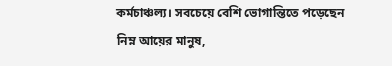কর্মচাঞ্চল্য। সবচেয়ে বেশি ভোগান্তিতে পড়েছেন নিম্ন আয়ের মানুষ,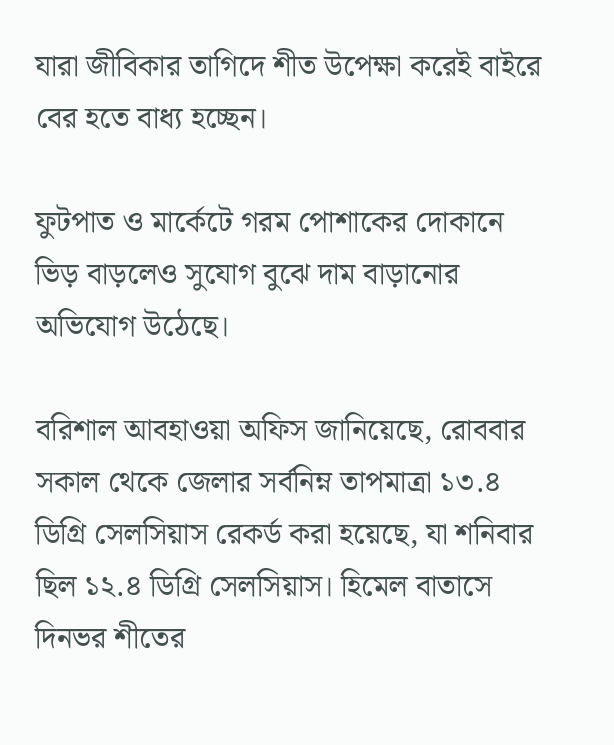যারা জীবিকার তাগিদে শীত উপেক্ষা করেই বাইরে বের হতে বাধ্য হচ্ছেন।

ফুটপাত ও মার্কেটে গরম পোশাকের দোকানে ভিড় বাড়লেও সুযোগ বুঝে দাম বাড়ানোর অভিযোগ উঠেছে।

বরিশাল আবহাওয়া অফিস জানিয়েছে, রোববার সকাল থেকে জেলার সর্বনিম্ন তাপমাত্রা ১৩.৪ ডিগ্রি সেলসিয়াস রেকর্ড করা হয়েছে, যা শনিবার ছিল ১২.৪ ডিগ্রি সেলসিয়াস। হিমেল বাতাসে দিনভর শীতের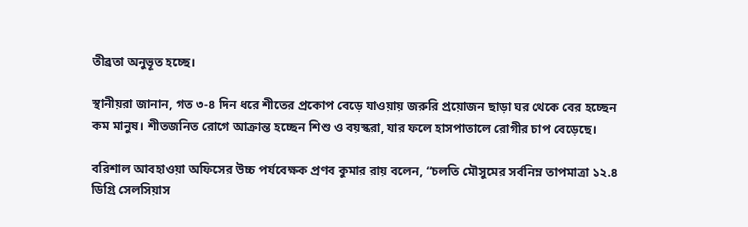তীব্রতা অনুভূত হচ্ছে।

স্থানীয়রা জানান, গত ৩-৪ দিন ধরে শীতের প্রকোপ বেড়ে যাওয়ায় জরুরি প্রয়োজন ছাড়া ঘর থেকে বের হচ্ছেন কম মানুষ। শীতজনিত রোগে আক্রান্ত হচ্ছেন শিশু ও বয়স্করা, যার ফলে হাসপাতালে রোগীর চাপ বেড়েছে।

বরিশাল আবহাওয়া অফিসের উচ্চ পর্যবেক্ষক প্রণব কুমার রায় বলেন, “চলতি মৌসুমের সর্বনিম্ন তাপমাত্রা ১২.৪ ডিগ্রি সেলসিয়াস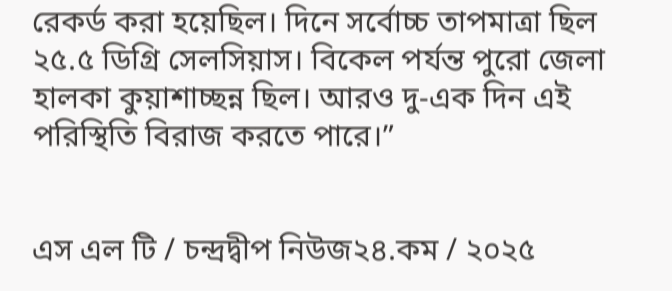রেকর্ড করা হয়েছিল। দিনে সর্বোচ্চ তাপমাত্রা ছিল ২৫.৫ ডিগ্রি সেলসিয়াস। বিকেল পর্যন্ত পুরো জেলা হালকা কুয়াশাচ্ছন্ন ছিল। আরও দু-এক দিন এই পরিস্থিতি বিরাজ করতে পারে।”


এস এল টি / চন্দ্রদ্বীপ নিউজ২৪.কম / ২০২৫